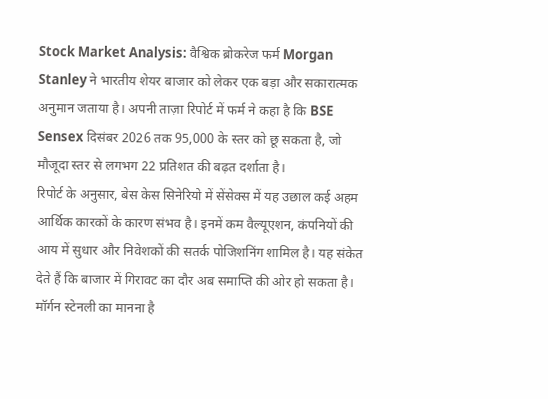Stock Market Analysis: वैश्विक ब्रोकरेज फर्म Morgan Stanley ने भारतीय शेयर बाजार को लेकर एक बड़ा और सकारात्मक अनुमान जताया है। अपनी ताज़ा रिपोर्ट में फर्म ने कहा है कि BSE Sensex दिसंबर 2026 तक 95,000 के स्तर को छू सकता है, जो मौजूदा स्तर से लगभग 22 प्रतिशत की बढ़त दर्शाता है।
रिपोर्ट के अनुसार, बेस केस सिनेरियो में सेंसेक्स में यह उछाल कई अहम आर्थिक कारकों के कारण संभव है। इनमें कम वैल्यूएशन, कंपनियों की आय में सुधार और निवेशकों की सतर्क पोजिशनिंग शामिल है। यह संकेत देते हैं कि बाजार में गिरावट का दौर अब समाप्ति की ओर हो सकता है।
मॉर्गन स्टेनली का मानना है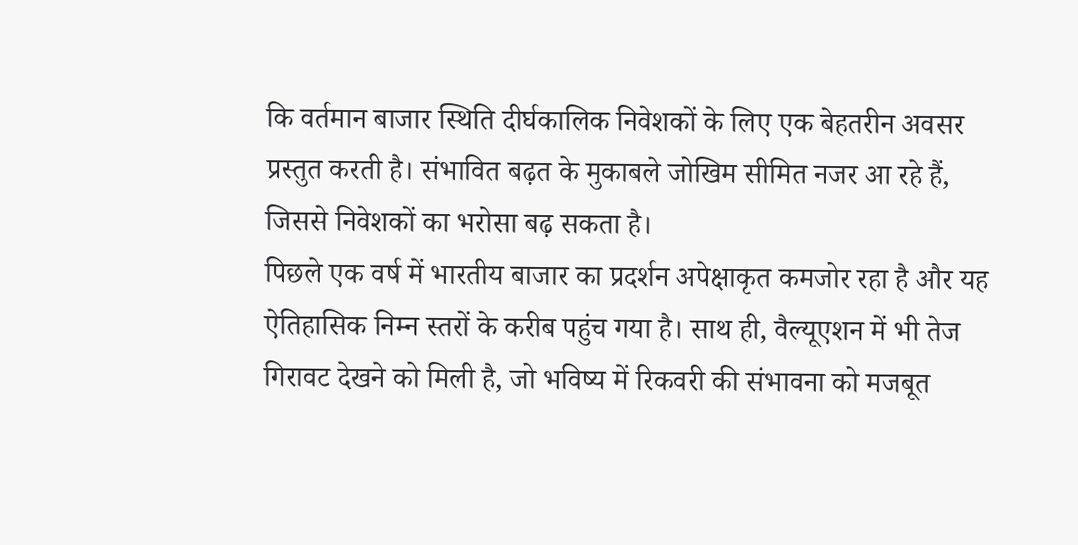कि वर्तमान बाजार स्थिति दीर्घकालिक निवेशकों के लिए एक बेहतरीन अवसर प्रस्तुत करती है। संभावित बढ़त के मुकाबले जोखिम सीमित नजर आ रहे हैं, जिससे निवेशकों का भरोसा बढ़ सकता है।
पिछले एक वर्ष में भारतीय बाजार का प्रदर्शन अपेक्षाकृत कमजोर रहा है और यह ऐतिहासिक निम्न स्तरों के करीब पहुंच गया है। साथ ही, वैल्यूएशन में भी तेज गिरावट देखने को मिली है, जो भविष्य में रिकवरी की संभावना को मजबूत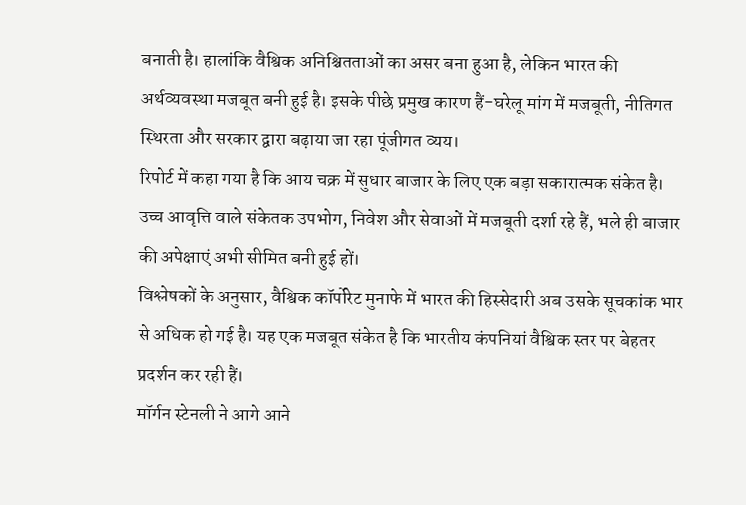बनाती है। हालांकि वैश्विक अनिश्चितताओं का असर बना हुआ है, लेकिन भारत की अर्थव्यवस्था मजबूत बनी हुई है। इसके पीछे प्रमुख कारण हैं-घरेलू मांग में मजबूती, नीतिगत स्थिरता और सरकार द्वारा बढ़ाया जा रहा पूंजीगत व्यय।
रिपोर्ट में कहा गया है कि आय चक्र में सुधार बाजार के लिए एक बड़ा सकारात्मक संकेत है। उच्च आवृत्ति वाले संकेतक उपभोग, निवेश और सेवाओं में मजबूती दर्शा रहे हैं, भले ही बाजार की अपेक्षाएं अभी सीमित बनी हुई हों।
विश्लेषकों के अनुसार, वैश्विक कॉर्पोरेट मुनाफे में भारत की हिस्सेदारी अब उसके सूचकांक भार से अधिक हो गई है। यह एक मजबूत संकेत है कि भारतीय कंपनियां वैश्विक स्तर पर बेहतर प्रदर्शन कर रही हैं।
मॉर्गन स्टेनली ने आगे आने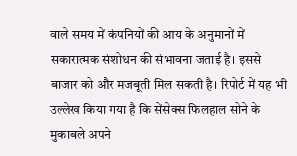वाले समय में कंपनियों की आय के अनुमानों में सकारात्मक संशोधन की संभावना जताई है। इससे बाजार को और मजबूती मिल सकती है। रिपोर्ट में यह भी उल्लेख किया गया है कि सेंसेक्स फिलहाल सोने के मुकाबले अपने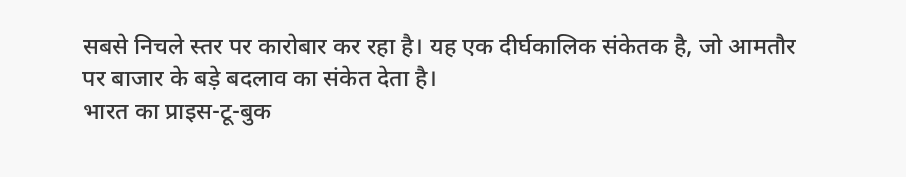सबसे निचले स्तर पर कारोबार कर रहा है। यह एक दीर्घकालिक संकेतक है, जो आमतौर पर बाजार के बड़े बदलाव का संकेत देता है।
भारत का प्राइस-टू-बुक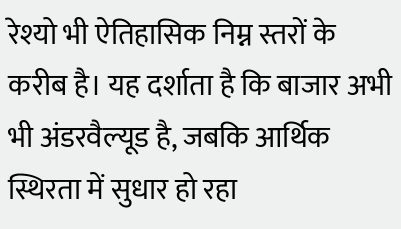रेश्यो भी ऐतिहासिक निम्न स्तरों के करीब है। यह दर्शाता है कि बाजार अभी भी अंडरवैल्यूड है, जबकि आर्थिक स्थिरता में सुधार हो रहा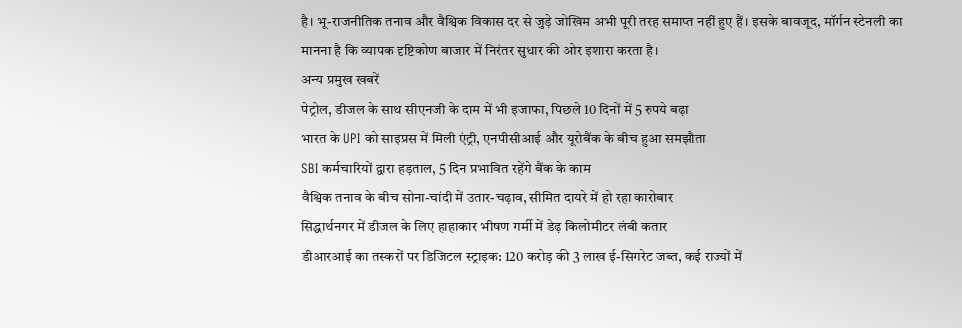है। भू-राजनीतिक तनाव और वैश्विक विकास दर से जुड़े जोखिम अभी पूरी तरह समाप्त नहीं हुए हैं। इसके बावजूद, मॉर्गन स्टेनली का मानना है कि व्यापक दृष्टिकोण बाजार में निरंतर सुधार की ओर इशारा करता है।
अन्य प्रमुख खबरें
पेट्रोल, डीजल के साथ सीएनजी के दाम में भी इजाफा, पिछले 10 दिनों में 5 रुपये बढ़ा
भारत के UPI को साइप्रस में मिली एंट्री, एनपीसीआई और यूरोबैंक के बीच हुआ समझौता
SBI कर्मचारियों द्वारा हड़ताल, 5 दिन प्रभावित रहेंगे बैंक के काम
वैश्विक तनाव के बीच सोना-चांदी में उतार-चढ़ाव, सीमित दायरे में हो रहा कारोबार
सिद्धार्थनगर में डीजल के लिए हाहाकार भीषण गर्मी में डेढ़ किलोमीटर लंबी कतार
डीआरआई का तस्करों पर डिजिटल स्ट्राइक: 120 करोड़ की 3 लाख ई-सिगरेट जब्त, कई राज्यों में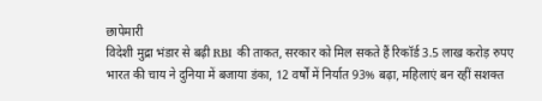छापेमारी
विदेशी मुद्रा भंडार से बढ़ी RBI की ताकत, सरकार को मिल सकते हैं रिकॉर्ड 3.5 लाख करोड़ रुपए
भारत की चाय ने दुनिया में बजाया डंका, 12 वर्षों में निर्यात 93% बढ़ा, महिलाएं बन रहीं सशक्त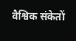वैश्विक संकेतों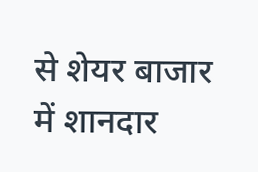से शेयर बाजार में शानदार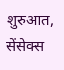शुरुआत, सेंसेक्स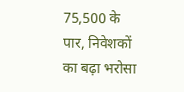75,500 के पार, निवेशकों का बढ़ा भरोसा